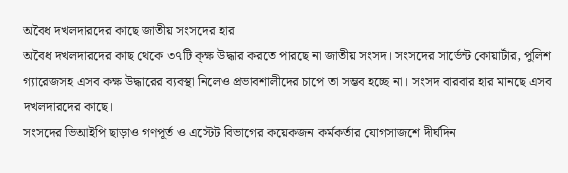অবৈধ দখলদারদের কাছে জাতীয় সংসদের হার
অবৈধ দখলদারদের কাছ থেকে ৩৭টি ক্ক্ষ উদ্ধার করতে পারছে না জাতীয় সংসদ। সংসদের সার্ভেন্ট কোয়ার্টার, পুলিশ গ্যারেজসহ এসব কক্ষ উদ্ধারের ব্যবস্থা নিলেও প্রভাবশালীদের চাপে তা সম্ভব হচ্ছে না। সংসদ বারবার হার মানছে এসব দখলদারদের কাছে।
সংসদের ভিআইপি ছাড়াও গণপূর্ত ও এস্টেট বিভাগের কয়েকজন কর্মকর্তার যোগসাজশে দীর্ঘদিন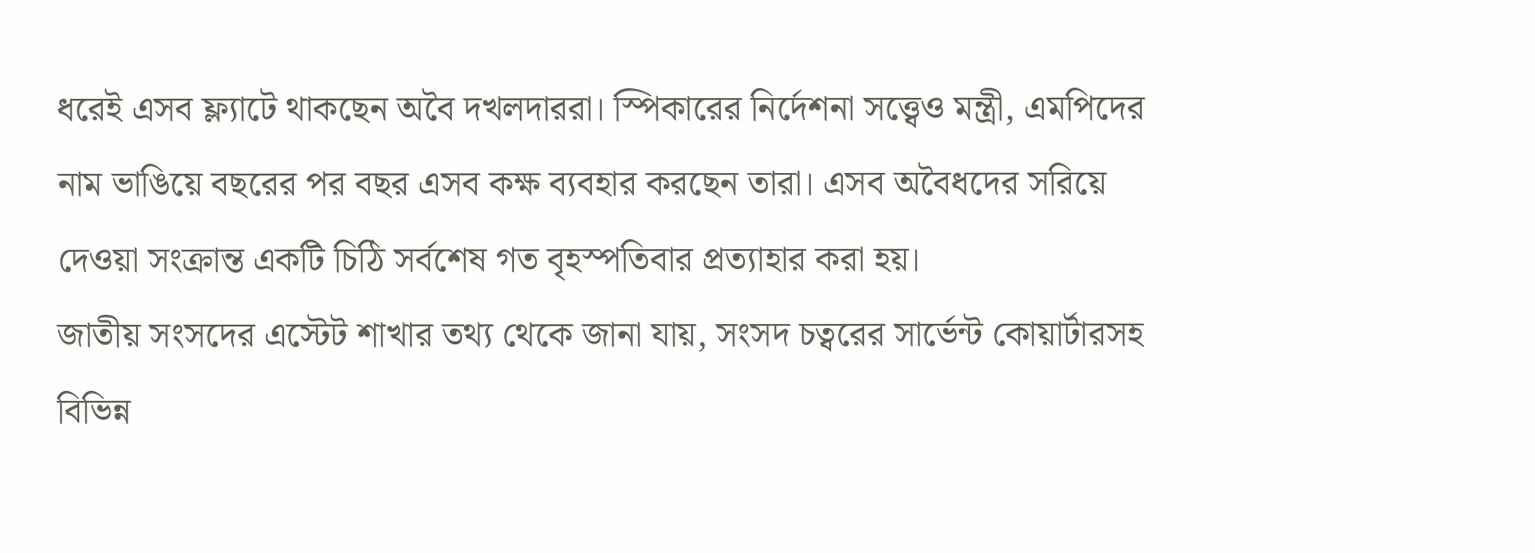ধরেই এসব ফ্ল্যাটে থাকছেন অবৈ দখলদাররা। স্পিকারের নির্দেশনা সত্ত্বেও মন্ত্রী, এমপিদের নাম ভাঙিয়ে বছরের পর বছর এসব কক্ষ ব্যবহার করছেন তারা। এসব অবৈধদের সরিয়ে দেওয়া সংক্রান্ত একটি চিঠি সর্বশেষ গত বৃহস্পতিবার প্রত্যাহার করা হয়।
জাতীয় সংসদের এস্টেট শাখার তথ্য থেকে জানা যায়, সংসদ চত্বরের সার্ভেন্ট কোয়ার্টারসহ বিভিন্ন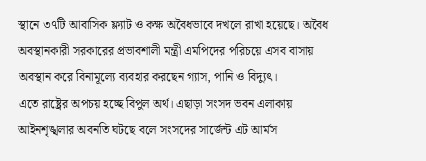স্থানে ৩৭টি আবাসিক ফ্ল্যাট ও কক্ষ অবৈধভাবে দখলে রাখা হয়েছে। অবৈধ অবস্থানকারী সরকারের প্রভাবশালী মন্ত্রী এমপিদের পরিচয়ে এসব বাসায় অবস্থান করে বিনামূল্যে ব্যবহার করছেন গ্যাস, পানি ও বিদ্যুৎ।
এতে রাষ্ট্রের অপচয় হচ্ছে বিপুল অর্থ। এছাড়া সংসদ ভবন এলাকায় আইনশৃঙ্খলার অবনতি ঘটছে বলে সংসদের সার্জেন্ট এট আর্মস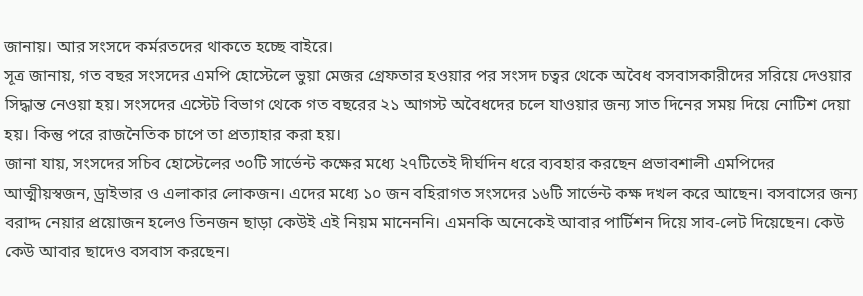জানায়। আর সংসদে কর্মরতদের থাকতে হচ্ছে বাইরে।
সূত্র জানায়, গত বছর সংসদের এমপি হোস্টেলে ভুয়া মেজর গ্রেফতার হওয়ার পর সংসদ চত্বর থেকে অবৈধ বসবাসকারীদের সরিয়ে দেওয়ার সিদ্ধান্ত নেওয়া হয়। সংসদের এস্টেট বিভাগ থেকে গত বছরের ২১ আগস্ট অবৈধদের চলে যাওয়ার জন্য সাত দিনের সময় দিয়ে নোটিশ দেয়া হয়। কিন্তু পরে রাজনৈতিক চাপে তা প্রত্যাহার করা হয়।
জানা যায়, সংসদের সচিব হোস্টেলের ৩০টি সার্ভেন্ট কক্ষের মধ্যে ২৭টিতেই দীর্ঘদিন ধরে ব্যবহার করছেন প্রভাবশালী এমপিদের আত্মীয়স্বজন, ড্রাইভার ও এলাকার লোকজন। এদের মধ্যে ১০ জন বহিরাগত সংসদের ১৬টি সার্ভেন্ট কক্ষ দখল করে আছেন। বসবাসের জন্য বরাদ্দ নেয়ার প্রয়োজন হলেও তিনজন ছাড়া কেউই এই নিয়ম মানেননি। এমনকি অনেকেই আবার পার্টিশন দিয়ে সাব-লেট দিয়েছেন। কেউ কেউ আবার ছাদেও বসবাস করছেন।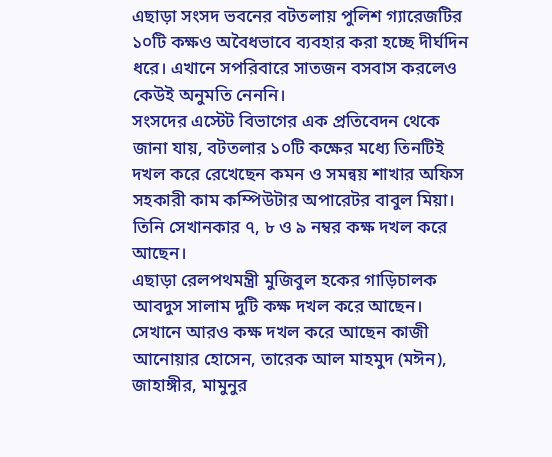এছাড়া সংসদ ভবনের বটতলায় পুলিশ গ্যারেজটির ১০টি কক্ষও অবৈধভাবে ব্যবহার করা হচ্ছে দীর্ঘদিন ধরে। এখানে সপরিবারে সাতজন বসবাস করলেও কেউই অনুমতি নেননি।
সংসদের এস্টেট বিভাগের এক প্রতিবেদন থেকে জানা যায়, বটতলার ১০টি কক্ষের মধ্যে তিনটিই দখল করে রেখেছেন কমন ও সমন্বয় শাখার অফিস সহকারী কাম কম্পিউটার অপারেটর বাবুল মিয়া। তিনি সেখানকার ৭, ৮ ও ৯ নম্বর কক্ষ দখল করে আছেন।
এছাড়া রেলপথমন্ত্রী মুজিবুল হকের গাড়িচালক আবদুস সালাম দুটি কক্ষ দখল করে আছেন। সেখানে আরও কক্ষ দখল করে আছেন কাজী আনোয়ার হোসেন, তারেক আল মাহমুদ (মঈন), জাহাঙ্গীর, মামুনুর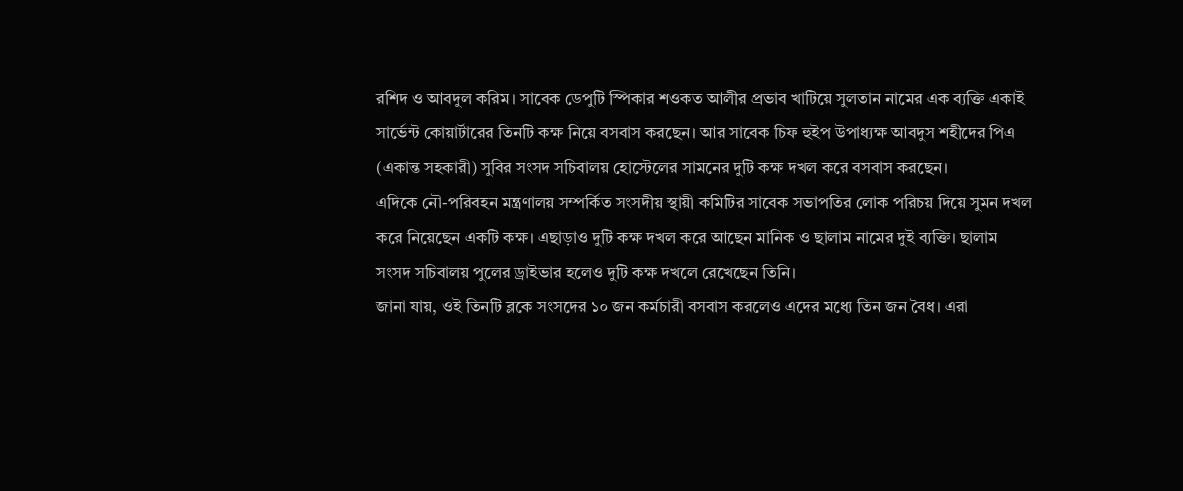রশিদ ও আবদুল করিম। সাবেক ডেপুটি স্পিকার শওকত আলীর প্রভাব খাটিয়ে সুলতান নামের এক ব্যক্তি একাই সার্ভেন্ট কোয়ার্টারের তিনটি কক্ষ নিয়ে বসবাস করছেন। আর সাবেক চিফ হুইপ উপাধ্যক্ষ আবদুস শহীদের পিএ (একান্ত সহকারী) সুবির সংসদ সচিবালয় হোস্টেলের সামনের দুটি কক্ষ দখল করে বসবাস করছেন।
এদিকে নৌ-পরিবহন মন্ত্রণালয় সম্পর্কিত সংসদীয় স্থায়ী কমিটির সাবেক সভাপতির লোক পরিচয় দিয়ে সুমন দখল করে নিয়েছেন একটি কক্ষ। এছাড়াও দুটি কক্ষ দখল করে আছেন মানিক ও ছালাম নামের দুই ব্যক্তি। ছালাম সংসদ সচিবালয় পুলের ড্রাইভার হলেও দুটি কক্ষ দখলে রেখেছেন তিনি।
জানা যায়, ওই তিনটি ব্লকে সংসদের ১০ জন কর্মচারী বসবাস করলেও এদের মধ্যে তিন জন বৈধ। এরা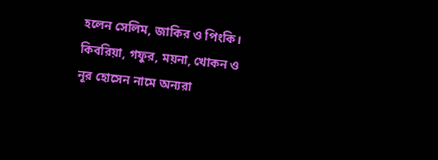হলেন সেলিম, জাকির ও পিংকি। কিবরিয়া, গফুর, ময়না, খোকন ও নূর হোসেন নামে অন্যরা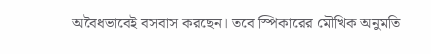অবৈধভাবেই বসবাস করছেন। তবে স্পিকারের মৌখিক অনুমতি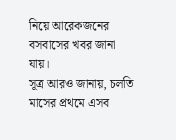নিয়ে আরেকজনের বসবাসের খবর জানা যায়।
সূত্র আরও জানায়, চলতি মাসের প্রথমে এসব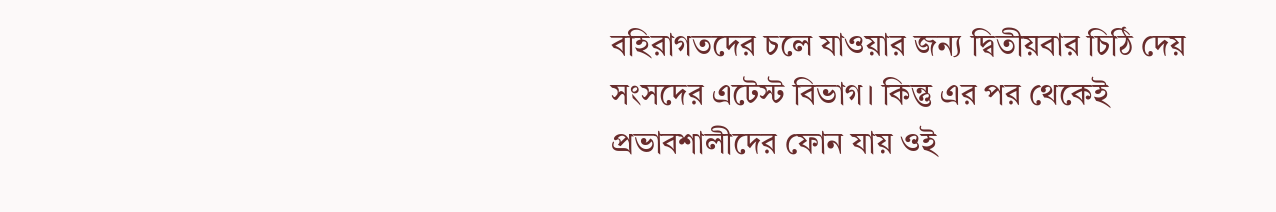বহিরাগতদের চলে যাওয়ার জন্য দ্বিতীয়বার চিঠি দেয় সংসদের এটেস্ট বিভাগ। কিন্তু এর পর থেকেই প্রভাবশালীদের ফোন যায় ওই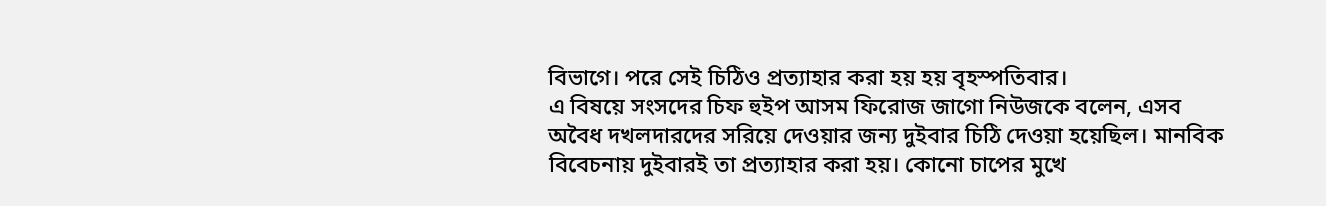বিভাগে। পরে সেই চিঠিও প্রত্যাহার করা হয় হয় বৃহস্পতিবার।
এ বিষয়ে সংসদের চিফ হুইপ আসম ফিরোজ জাগো নিউজকে বলেন, এসব অবৈধ দখলদারদের সরিয়ে দেওয়ার জন্য দুইবার চিঠি দেওয়া হয়েছিল। মানবিক বিবেচনায় দুইবারই তা প্রত্যাহার করা হয়। কোনো চাপের মুখে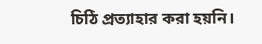চিঠি প্রত্যাহার করা হয়নি।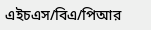এইচএস/বিএ/পিআর